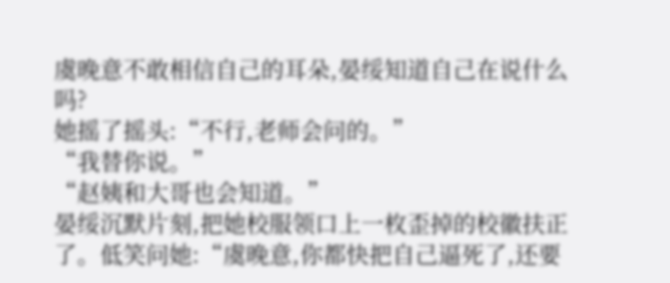虞晚意不敢相信自己的耳朵,晏绥知道自己在说什么吗?
她摇了摇头:“不行,老师会问的。”
“我替你说。”
“赵姨和大哥也会知道。”
晏绥沉默片刻,把她校服领口上一枚歪掉的校徽扶正了。低笑问她:“虞晚意,你都快把自己逼死了,还要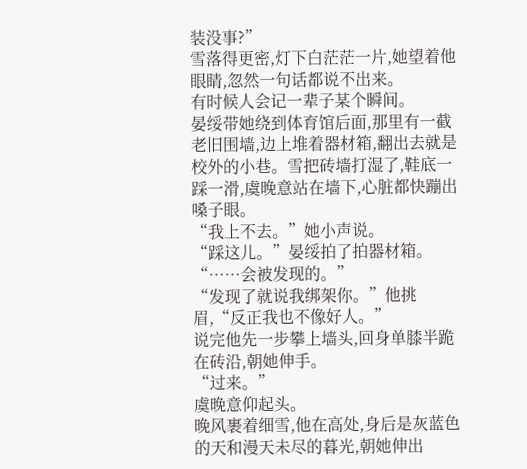装没事?”
雪落得更密,灯下白茫茫一片,她望着他眼睛,忽然一句话都说不出来。
有时候人会记一辈子某个瞬间。
晏绥带她绕到体育馆后面,那里有一截老旧围墙,边上堆着器材箱,翻出去就是校外的小巷。雪把砖墙打湿了,鞋底一踩一滑,虞晚意站在墙下,心脏都快蹦出嗓子眼。
“我上不去。”她小声说。
“踩这儿。”晏绥拍了拍器材箱。
“……会被发现的。”
“发现了就说我绑架你。”他挑眉,“反正我也不像好人。”
说完他先一步攀上墙头,回身单膝半跪在砖沿,朝她伸手。
“过来。”
虞晚意仰起头。
晚风裹着细雪,他在高处,身后是灰蓝色的天和漫天未尽的暮光,朝她伸出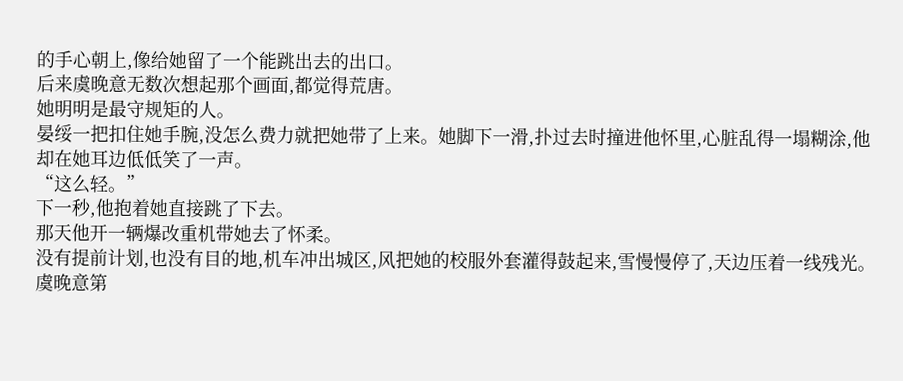的手心朝上,像给她留了一个能跳出去的出口。
后来虞晚意无数次想起那个画面,都觉得荒唐。
她明明是最守规矩的人。
晏绥一把扣住她手腕,没怎么费力就把她带了上来。她脚下一滑,扑过去时撞进他怀里,心脏乱得一塌糊涂,他却在她耳边低低笑了一声。
“这么轻。”
下一秒,他抱着她直接跳了下去。
那天他开一辆爆改重机带她去了怀柔。
没有提前计划,也没有目的地,机车冲出城区,风把她的校服外套灌得鼓起来,雪慢慢停了,天边压着一线残光。
虞晚意第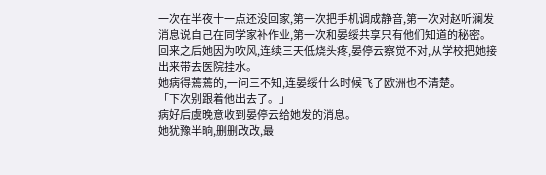一次在半夜十一点还没回家,第一次把手机调成静音,第一次对赵听澜发消息说自己在同学家补作业,第一次和晏绥共享只有他们知道的秘密。
回来之后她因为吹风,连续三天低烧头疼,晏停云察觉不对,从学校把她接出来带去医院挂水。
她病得蔫蔫的,一问三不知,连晏绥什么时候飞了欧洲也不清楚。
「下次别跟着他出去了。」
病好后虞晚意收到晏停云给她发的消息。
她犹豫半晌,删删改改,最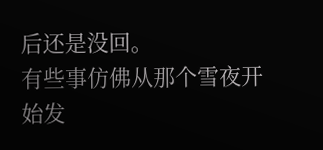后还是没回。
有些事仿佛从那个雪夜开始发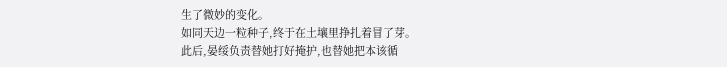生了微妙的变化。
如同天边一粒种子,终于在土壤里挣扎着冒了芽。
此后,晏绥负责替她打好掩护,也替她把本该循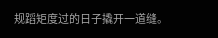规蹈矩度过的日子撬开一道缝。